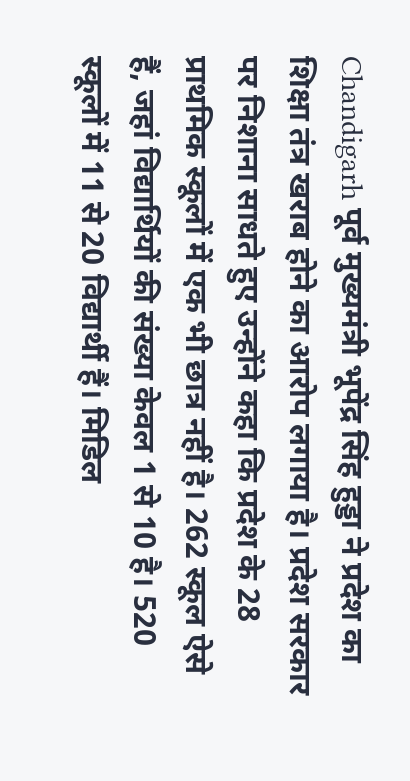Chandigarh पूर्व मुख्यमंत्री भूपेंद्र सिंह हुड्डा ने प्रदेश का शिक्षा तंत्र खराब होने का आरोप लगाया है। प्रदेश सरकार पर निशाना साधते हुए उन्होंने कहा कि प्रदेश के 28 प्राथमिक स्कूलों में एक भी छात्र नहीं है। 262 स्कूल ऐसे हैं, जहां विद्यार्थियों की संख्या केवल 1 से 10 है। 520 स्कूलों में 11 से 20 विद्यार्थी हैं। मिडिल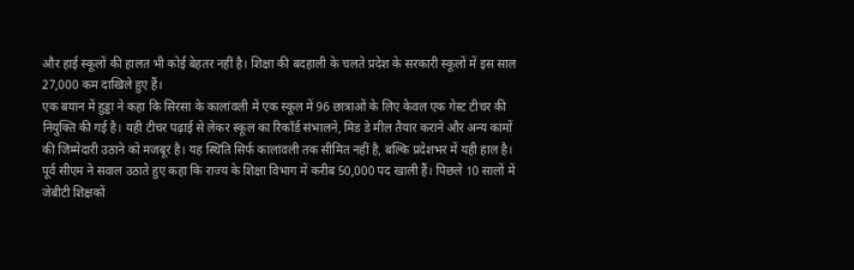और हाई स्कूलों की हालत भी कोई बेहतर नहीं है। शिक्षा की बदहाली के चलते प्रदेश के सरकारी स्कूलों में इस साल 27,000 कम दाखिले हुए हैं।
एक बयान में हुड्डा ने कहा कि सिरसा के कालांवली में एक स्कूल में 96 छात्राओं के लिए केवल एक गेस्ट टीचर की नियुक्ति की गई है। यही टीचर पढ़ाई से लेकर स्कूल का रिकॉर्ड संभालने, मिड डे मील तैयार कराने और अन्य कामों की जिम्मेदारी उठाने को मजबूर है। यह स्थिति सिर्फ कालांवली तक सीमित नहीं है, बल्कि प्रदेशभर में यही हाल है।
पूर्व सीएम ने सवाल उठाते हुए कहा कि राज्य के शिक्षा विभाग में करीब 50,000 पद खाली हैं। पिछले 10 सालों में जेबीटी शिक्षकों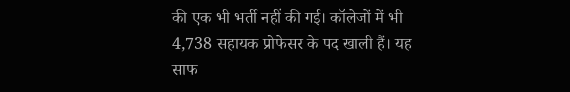की एक भी भर्ती नहीं की गई। कॉलेजों में भी 4,738 सहायक प्रोफेसर के पद खाली हैं। यह साफ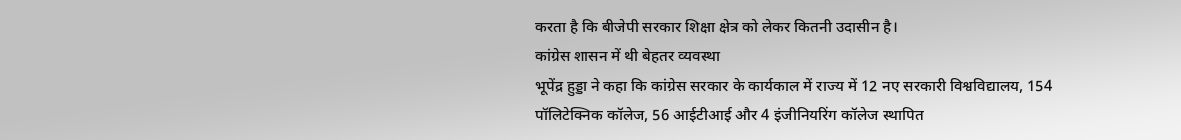करता है कि बीजेपी सरकार शिक्षा क्षेत्र को लेकर कितनी उदासीन है।
कांग्रेस शासन में थी बेहतर व्यवस्था
भूपेंद्र हुड्डा ने कहा कि कांग्रेस सरकार के कार्यकाल में राज्य में 12 नए सरकारी विश्वविद्यालय, 154 पॉलिटेक्निक कॉलेज, 56 आईटीआई और 4 इंजीनियरिंग कॉलेज स्थापित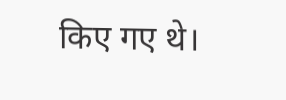किए गए थे।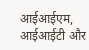आईआईएम, आईआईटी और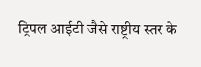ट्रिपल आईटी जैसे राष्ट्रीय स्तर के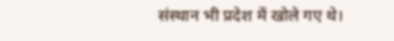संस्थान भी प्रदेश में खोले गए थे।